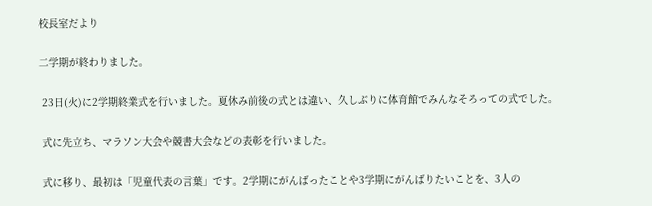校長室だより

二学期が終わりました。

 23日(火)に2学期終業式を行いました。夏休み前後の式とは違い、久しぶりに体育館でみんなそろっての式でした。

 式に先立ち、マラソン大会や競書大会などの表彰を行いました。

 式に移り、最初は「児童代表の言葉」です。2学期にがんばったことや3学期にがんばりたいことを、3人の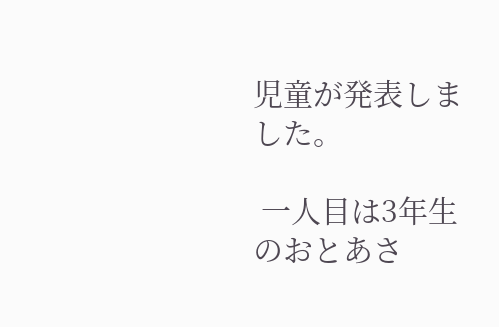児童が発表しました。

 一人目は3年生のおとあさ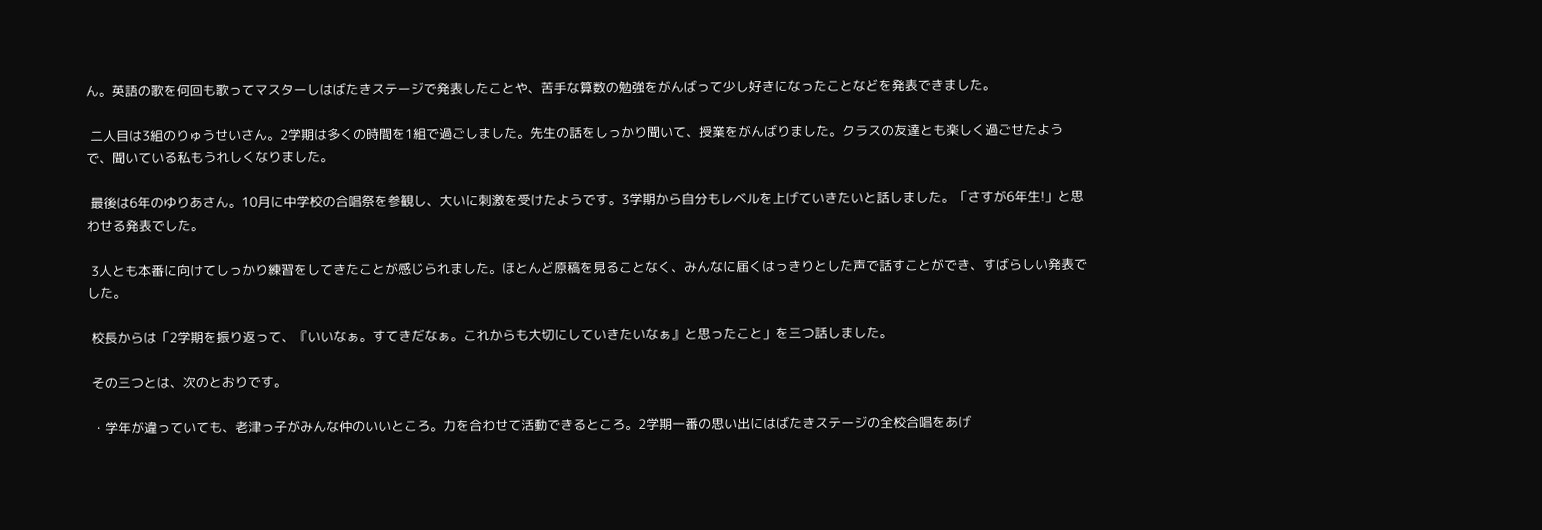ん。英語の歌を何回も歌ってマスターしはばたきステージで発表したことや、苦手な算数の勉強をがんばって少し好きになったことなどを発表できました。

 二人目は3組のりゅうせいさん。2学期は多くの時間を1組で過ごしました。先生の話をしっかり聞いて、授業をがんばりました。クラスの友達とも楽しく過ごせたようで、聞いている私もうれしくなりました。

 最後は6年のゆりあさん。10月に中学校の合唱祭を参観し、大いに刺激を受けたようです。3学期から自分もレベルを上げていきたいと話しました。「さすが6年生!」と思わせる発表でした。

 3人とも本番に向けてしっかり練習をしてきたことが感じられました。ほとんど原稿を見ることなく、みんなに届くはっきりとした声で話すことができ、すばらしい発表でした。

 校長からは「2学期を振り返って、『いいなぁ。すてきだなぁ。これからも大切にしていきたいなぁ』と思ったこと」を三つ話しました。

 その三つとは、次のとおりです。

 ・学年が違っていても、老津っ子がみんな仲のいいところ。力を合わせて活動できるところ。2学期一番の思い出にはばたきステージの全校合唱をあげ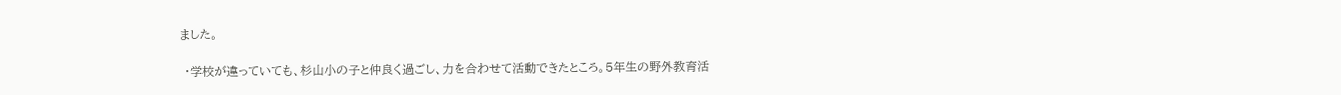ました。

 ・学校が違っていても、杉山小の子と仲良く過ごし、力を合わせて活動できたところ。5年生の野外教育活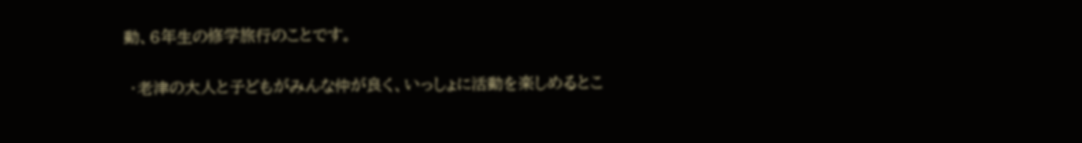動、6年生の修学旅行のことです。

 ・老津の大人と子どもがみんな仲が良く、いっしょに活動を楽しめるとこ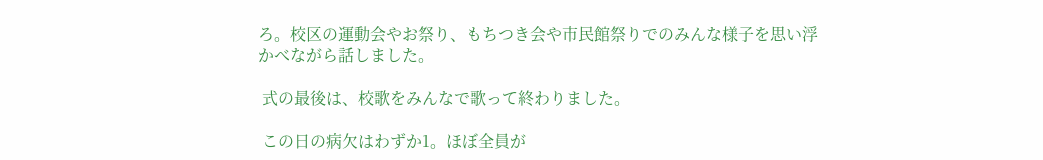ろ。校区の運動会やお祭り、もちつき会や市民館祭りでのみんな様子を思い浮かべながら話しました。

 式の最後は、校歌をみんなで歌って終わりました。

 この日の病欠はわずか1。ほぼ全員が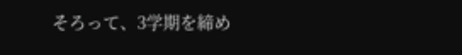そろって、3学期を締め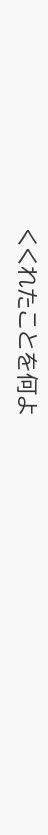くくれたことを何よ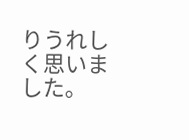りうれしく思いました。